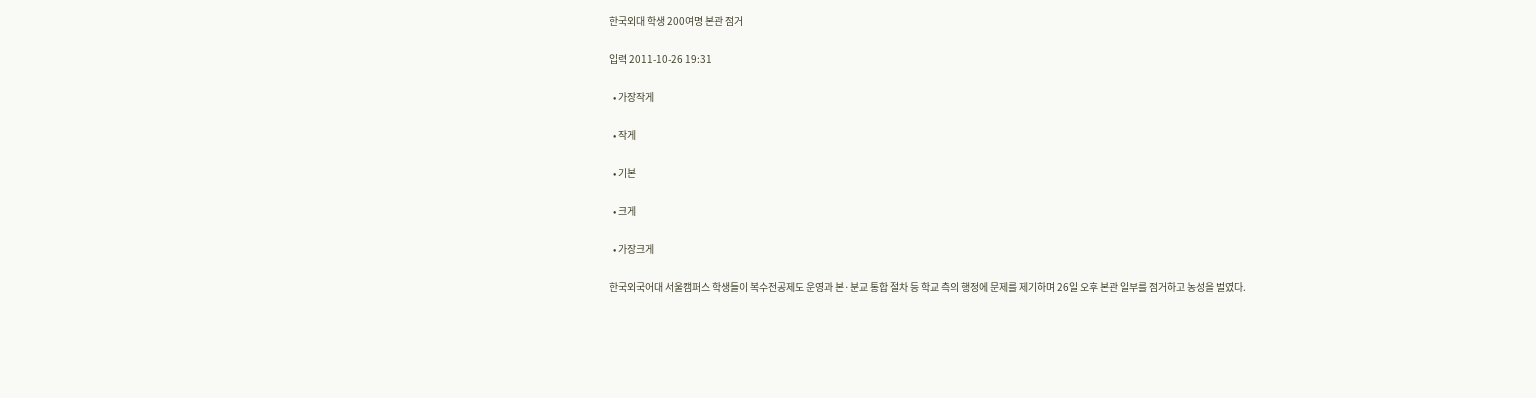한국외대 학생 200여명 본관 점거

입력 2011-10-26 19:31

  • 가장작게

  • 작게

  • 기본

  • 크게

  • 가장크게

한국외국어대 서울캠퍼스 학생들이 복수전공제도 운영과 본·분교 통합 절차 등 학교 측의 행정에 문제를 제기하며 26일 오후 본관 일부를 점거하고 농성을 벌였다.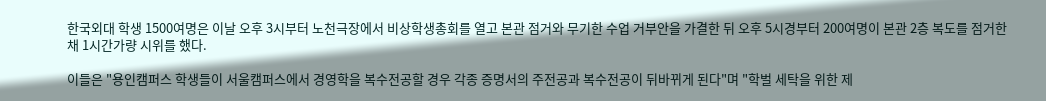한국외대 학생 1500여명은 이날 오후 3시부터 노천극장에서 비상학생총회를 열고 본관 점거와 무기한 수업 거부안을 가결한 뒤 오후 5시경부터 200여명이 본관 2층 복도를 점거한 채 1시간가량 시위를 했다.

이들은 "용인캠퍼스 학생들이 서울캠퍼스에서 경영학을 복수전공할 경우 각종 증명서의 주전공과 복수전공이 뒤바뀌게 된다"며 "학벌 세탁을 위한 제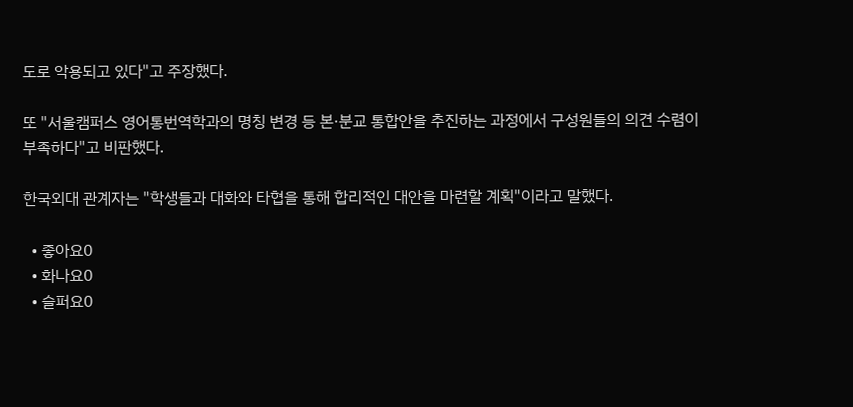도로 악용되고 있다"고 주장했다.

또 "서울캠퍼스 영어통번역학과의 명칭 변경 등 본·분교 통합안을 추진하는 과정에서 구성원들의 의견 수렴이 부족하다"고 비판했다.

한국외대 관계자는 "학생들과 대화와 타협을 통해 합리적인 대안을 마련할 계획"이라고 말했다.

  • 좋아요0
  • 화나요0
  • 슬퍼요0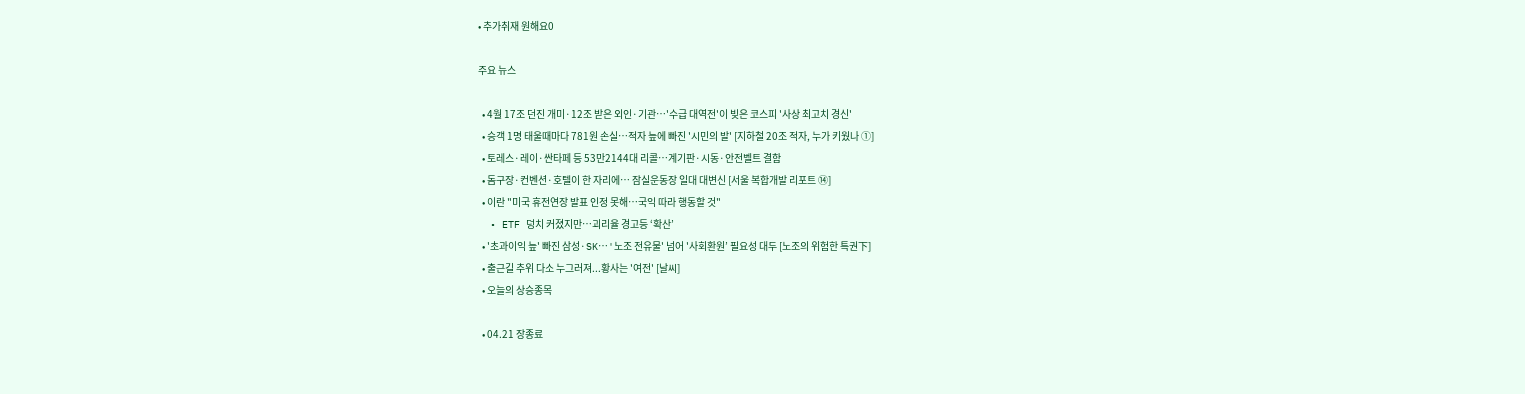• 추가취재 원해요0

주요 뉴스

  • 4월 17조 던진 개미·12조 받은 외인·기관…'수급 대역전'이 빚은 코스피 '사상 최고치 경신'
  • 승객 1명 태울때마다 781원 손실…적자 늪에 빠진 '시민의 발' [지하철 20조 적자, 누가 키웠나 ①]
  • 토레스·레이·싼타페 등 53만2144대 리콜…계기판·시동·안전벨트 결함
  • 돔구장·컨벤션·호텔이 한 자리에… 잠실운동장 일대 대변신 [서울 복합개발 리포트 ⑭]
  • 이란 "미국 휴전연장 발표 인정 못해⋯국익 따라 행동할 것"
  • ETF 덩치 커졌지만…괴리율 경고등 ‘확산’
  • '초과이익 늪' 빠진 삼성·SK⋯'노조 전유물' 넘어 '사회환원’ 필요성 대두 [노조의 위험한 특권下]
  • 출근길 추위 다소 누그러져...황사는 '여전' [날씨]
  • 오늘의 상승종목

  • 04.21 장종료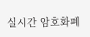실시간 암호화폐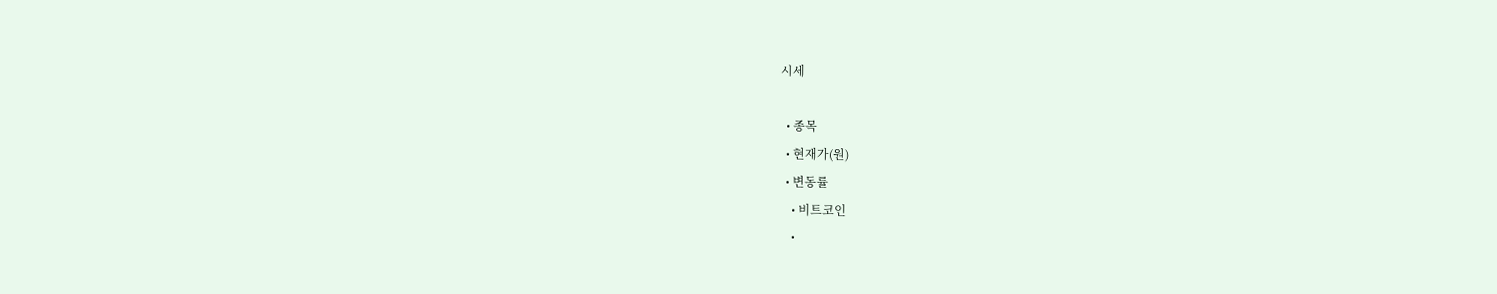시세

  • 종목
  • 현재가(원)
  • 변동률
    • 비트코인
    •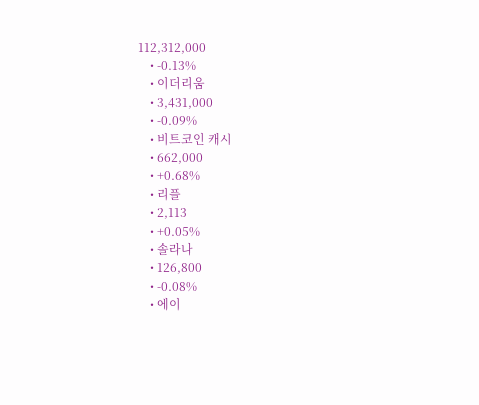112,312,000
    • -0.13%
    • 이더리움
    • 3,431,000
    • -0.09%
    • 비트코인 캐시
    • 662,000
    • +0.68%
    • 리플
    • 2,113
    • +0.05%
    • 솔라나
    • 126,800
    • -0.08%
    • 에이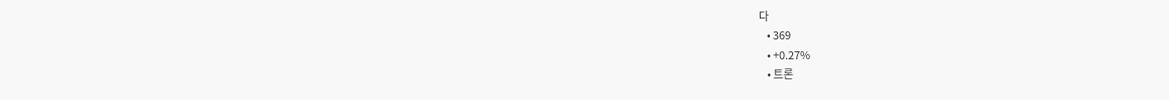다
    • 369
    • +0.27%
    • 트론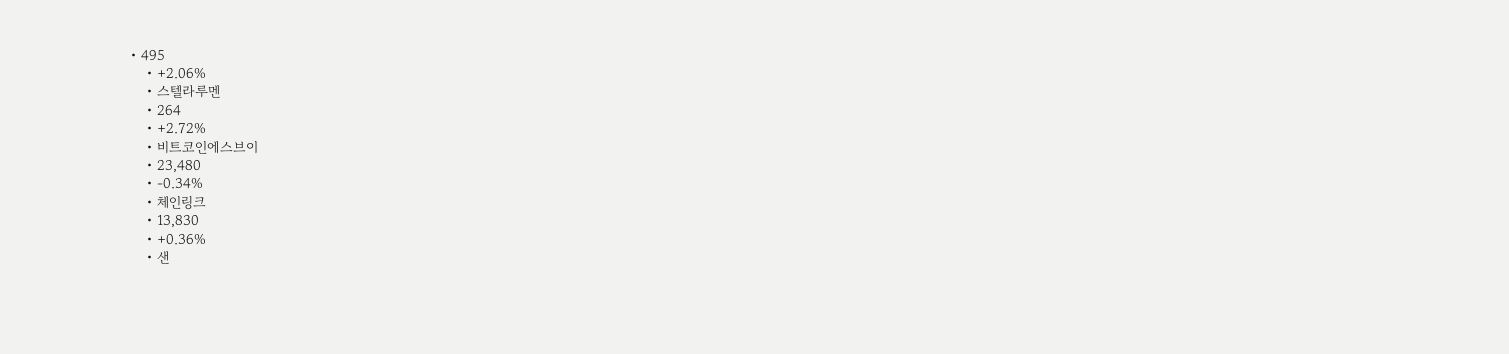• 495
    • +2.06%
    • 스텔라루멘
    • 264
    • +2.72%
    • 비트코인에스브이
    • 23,480
    • -0.34%
    • 체인링크
    • 13,830
    • +0.36%
    • 샌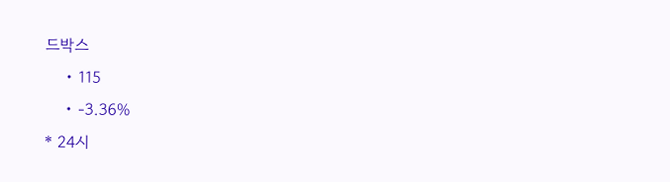드박스
    • 115
    • -3.36%
* 24시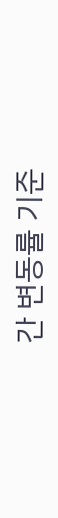간 변동률 기준